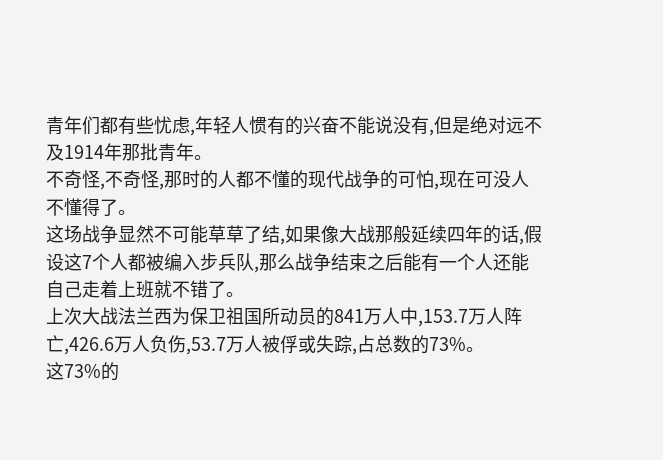青年们都有些忧虑,年轻人惯有的兴奋不能说没有,但是绝对远不及1914年那批青年。
不奇怪,不奇怪,那时的人都不懂的现代战争的可怕,现在可没人不懂得了。
这场战争显然不可能草草了结,如果像大战那般延续四年的话,假设这7个人都被编入步兵队,那么战争结束之后能有一个人还能自己走着上班就不错了。
上次大战法兰西为保卫祖国所动员的841万人中,153.7万人阵亡,426.6万人负伤,53.7万人被俘或失踪,占总数的73%。
这73%的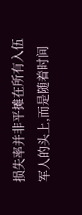损失率并非平摊在所有入伍军人的头上,而是随着时间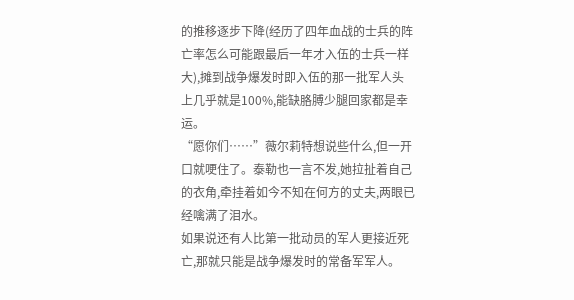的推移逐步下降(经历了四年血战的士兵的阵亡率怎么可能跟最后一年才入伍的士兵一样大),摊到战争爆发时即入伍的那一批军人头上几乎就是100%,能缺胳膊少腿回家都是幸运。
“愿你们……”薇尔莉特想说些什么,但一开口就哽住了。泰勒也一言不发,她拉扯着自己的衣角,牵挂着如今不知在何方的丈夫,两眼已经噙满了泪水。
如果说还有人比第一批动员的军人更接近死亡,那就只能是战争爆发时的常备军军人。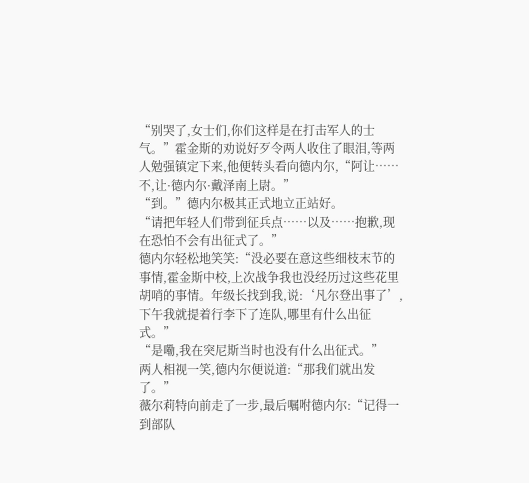“别哭了,女士们,你们这样是在打击军人的士气。”霍金斯的劝说好歹令两人收住了眼泪,等两人勉强镇定下来,他便转头看向德内尔,“阿让……不,让·德内尔·戴泽南上尉。”
“到。”德内尔极其正式地立正站好。
“请把年轻人们带到征兵点……以及……抱歉,现在恐怕不会有出征式了。”
德内尔轻松地笑笑:“没必要在意这些细枝末节的事情,霍金斯中校,上次战争我也没经历过这些花里胡哨的事情。年级长找到我,说:‘凡尔登出事了’,下午我就提着行李下了连队,哪里有什么出征式。”
“是嘞,我在突尼斯当时也没有什么出征式。”
两人相视一笑,德内尔便说道:“那我们就出发了。”
薇尔莉特向前走了一步,最后嘱咐德内尔:“记得一到部队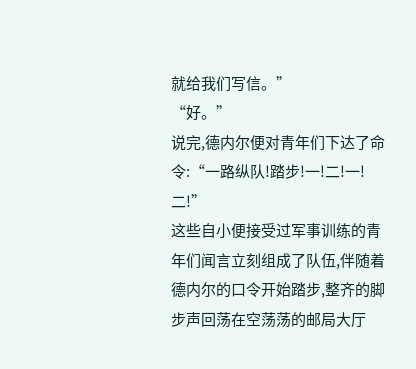就给我们写信。”
“好。”
说完,德内尔便对青年们下达了命令:“一路纵队!踏步!一!二!一!二!”
这些自小便接受过军事训练的青年们闻言立刻组成了队伍,伴随着德内尔的口令开始踏步,整齐的脚步声回荡在空荡荡的邮局大厅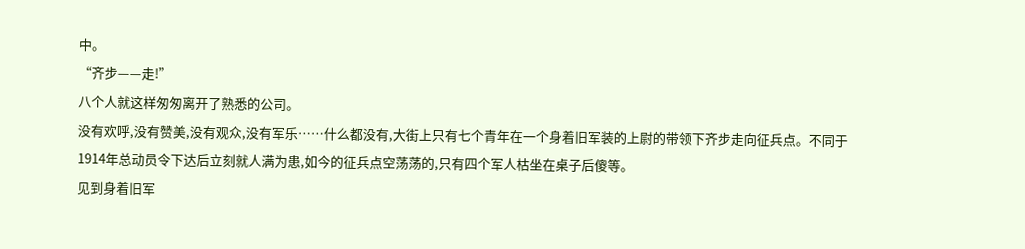中。
“齐步——走!”
八个人就这样匆匆离开了熟悉的公司。
没有欢呼,没有赞美,没有观众,没有军乐……什么都没有,大街上只有七个青年在一个身着旧军装的上尉的带领下齐步走向征兵点。不同于1914年总动员令下达后立刻就人满为患,如今的征兵点空荡荡的,只有四个军人枯坐在桌子后傻等。
见到身着旧军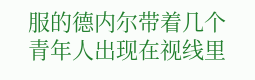服的德内尔带着几个青年人出现在视线里